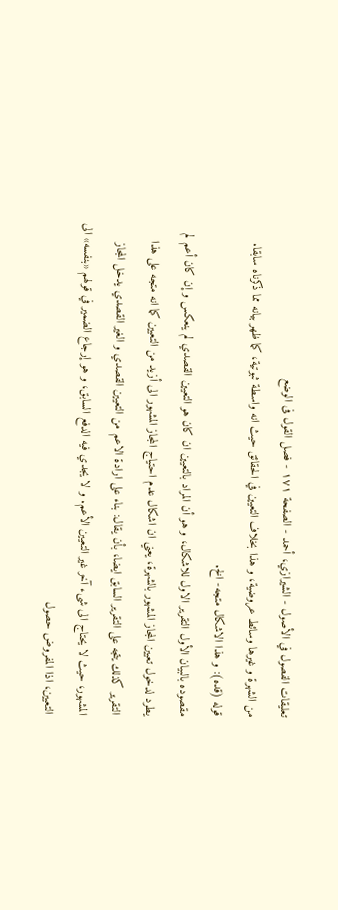تعليقات الفصول في الأصول - الشيرازي، أحمد - الصفحة ١٧١ - فصل القول فى الوضع
من الشهرة و غيرها وسائط عروضية، و هذا بخلاف التعيين في الحقائق حيث انه واسطة ثبوتية، كما ظهر بيانه مما ذكرناه سابقا.
قوله (قده): و هذا الاشكال متجه- الخ.
مقصوده بالبيان الأول التقرير الاول للاشكال، و هو أن المراد بالتعيين ان كان هو التعيين القصدي لم ينعكس و إن كان أعم لم يطرد لدخول تعيين المجاز المشهور بالشهرة، يعني ان اشكال عدم احتياج المجاز المشهور الى أزيد من التعيين كما انه متجه على هذا التقرير كذلك يتجه على التقرير السابق ايضا، بأن يقال: بناء على ارادة الاعم من التعيين القصدي و الغير القصدي يدخل المجاز المشهور، حيث لا يحتاج الى شىء آخر غير التعيين الأعم. و لا يجدي فيه الدفع السابق، و هو إرجاع الضمير في قولهم «بنفسه» الى التعيين، اذا المفروض حصول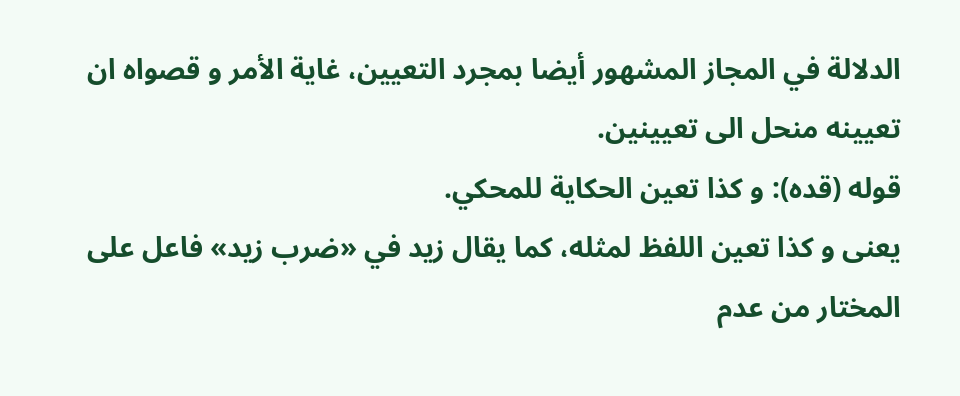الدلالة في المجاز المشهور أيضا بمجرد التعيين، غاية الأمر و قصواه ان تعيينه منحل الى تعيينين.
قوله (قده): و كذا تعين الحكاية للمحكي.
يعنى و كذا تعين اللفظ لمثله، كما يقال زيد في «ضرب زيد» فاعل على المختار من عدم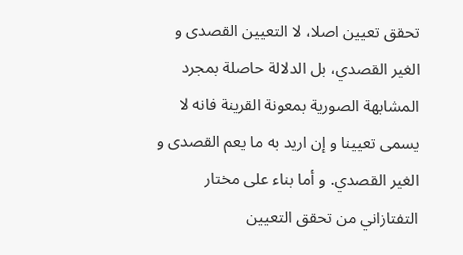تحقق تعيين اصلا، لا التعيين القصدى و الغير القصدي، بل الدلالة حاصلة بمجرد المشابهة الصورية بمعونة القرينة فانه لا يسمى تعيينا و إن اريد به ما يعم القصدى و الغير القصدي. و أما بناء على مختار التفتازاني من تحقق التعيين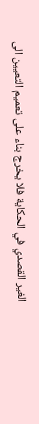الغير القصدي في الحكاية فلا يخرج بناء على تعميم التعيين الى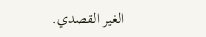الغير القصدي.